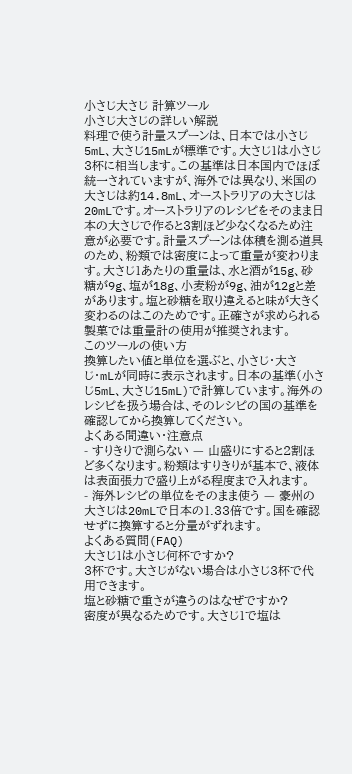小さじ大さじ 計算ツール
小さじ大さじの詳しい解説
料理で使う計量スプーンは、日本では小さじ5mL、大さじ15mLが標準です。大さじ1は小さじ3杯に相当します。この基準は日本国内でほぼ統一されていますが、海外では異なり、米国の大さじは約14.8mL、オーストラリアの大さじは20mLです。オーストラリアのレシピをそのまま日本の大さじで作ると3割ほど少なくなるため注意が必要です。計量スプーンは体積を測る道具のため、粉類では密度によって重量が変わります。大さじ1あたりの重量は、水と酒が15g、砂糖が9g、塩が18g、小麦粉が9g、油が12gと差があります。塩と砂糖を取り違えると味が大きく変わるのはこのためです。正確さが求められる製菓では重量計の使用が推奨されます。
このツールの使い方
換算したい値と単位を選ぶと、小さじ・大さじ・mLが同時に表示されます。日本の基準(小さじ5mL、大さじ15mL)で計算しています。海外のレシピを扱う場合は、そのレシピの国の基準を確認してから換算してください。
よくある間違い・注意点
- すりきりで測らない — 山盛りにすると2割ほど多くなります。粉類はすりきりが基本で、液体は表面張力で盛り上がる程度まで入れます。
- 海外レシピの単位をそのまま使う — 豪州の大さじは20mLで日本の1.33倍です。国を確認せずに換算すると分量がずれます。
よくある質問(FAQ)
大さじ1は小さじ何杯ですか?
3杯です。大さじがない場合は小さじ3杯で代用できます。
塩と砂糖で重さが違うのはなぜですか?
密度が異なるためです。大さじ1で塩は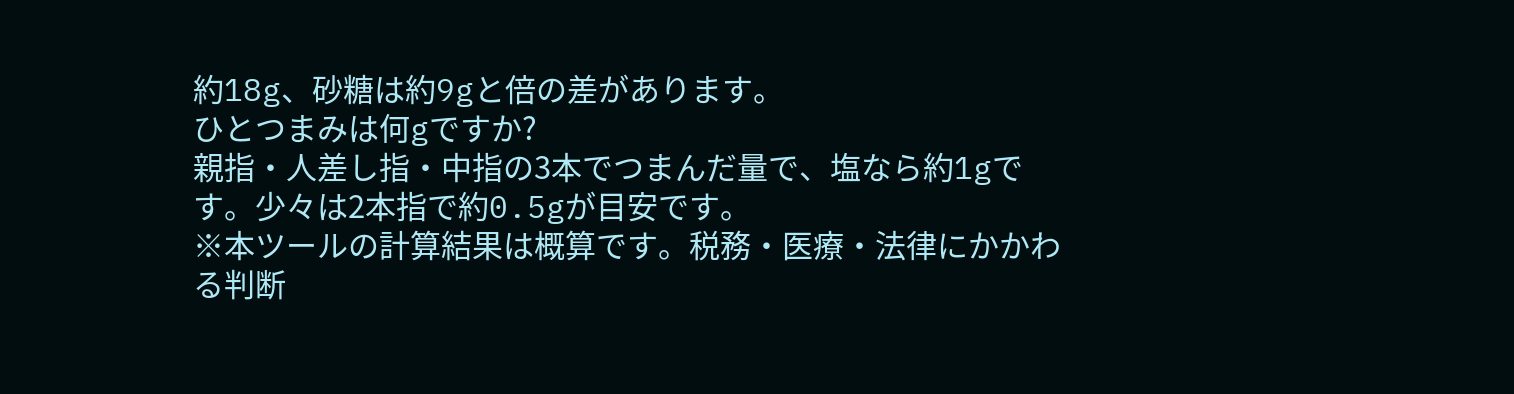約18g、砂糖は約9gと倍の差があります。
ひとつまみは何gですか?
親指・人差し指・中指の3本でつまんだ量で、塩なら約1gです。少々は2本指で約0.5gが目安です。
※本ツールの計算結果は概算です。税務・医療・法律にかかわる判断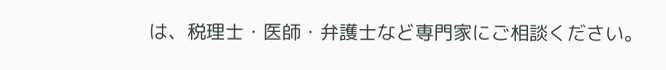は、税理士・医師・弁護士など専門家にご相談ください。